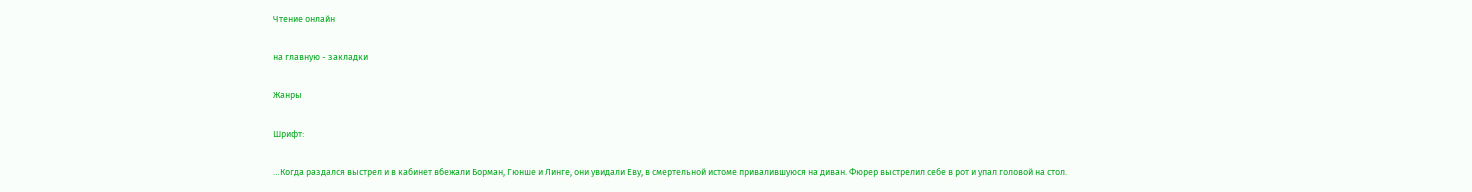Чтение онлайн

на главную - закладки

Жанры

Шрифт:

…Когда раздался выстрел и в кабинет вбежали Борман, Гюнше и Линге, они увидали Еву, в смертельной истоме привалившуюся на диван. Фюрер выстрелил себе в рот и упал головой на стол.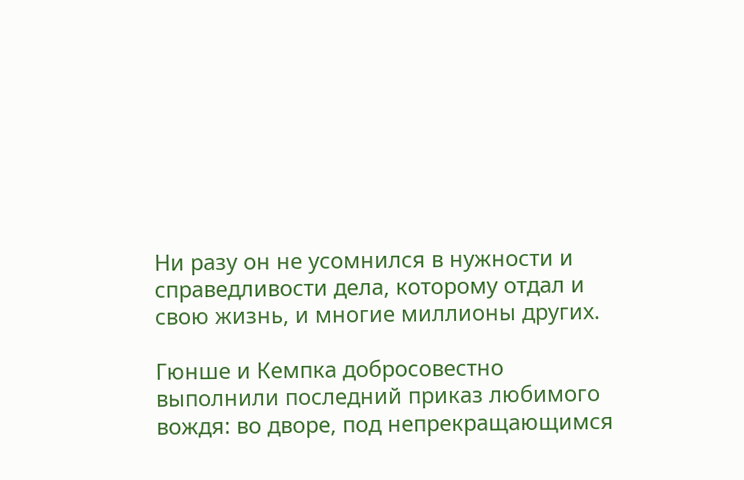Ни разу он не усомнился в нужности и справедливости дела, которому отдал и свою жизнь, и многие миллионы других.

Гюнше и Кемпка добросовестно выполнили последний приказ любимого вождя: во дворе, под непрекращающимся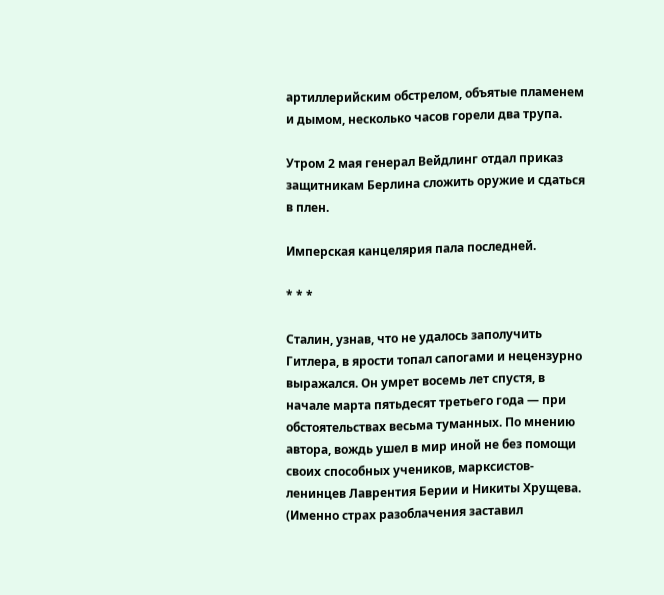артиллерийским обстрелом, объятые пламенем и дымом, несколько часов горели два трупа.

Утром 2 мая генерал Вейдлинг отдал приказ защитникам Берлина сложить оружие и сдаться в плен.

Имперская канцелярия пала последней.

* * *

Сталин, узнав, что не удалось заполучить Гитлера, в ярости топал сапогами и нецензурно выражался. Он умрет восемь лет спустя, в начале марта пятьдесят третьего года — при обстоятельствах весьма туманных. По мнению автора, вождь ушел в мир иной не без помощи своих способных учеников, марксистов-ленинцев Лаврентия Берии и Никиты Хрущева. (Именно страх разоблачения заставил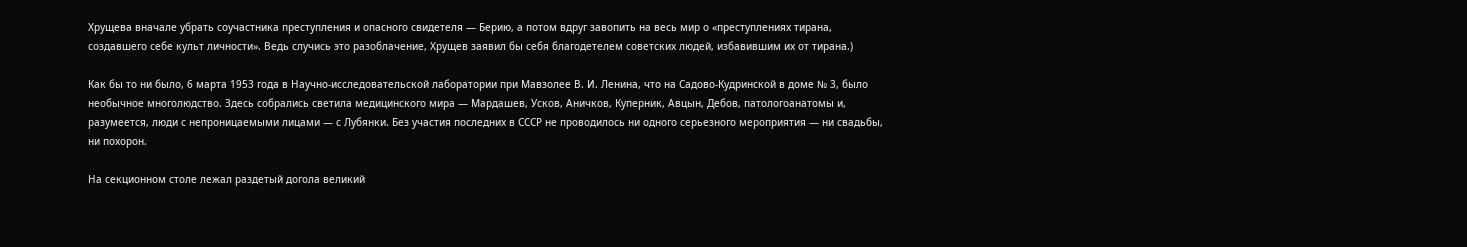Хрущева вначале убрать соучастника преступления и опасного свидетеля — Берию, а потом вдруг завопить на весь мир о «преступлениях тирана, создавшего себе культ личности». Ведь случись это разоблачение, Хрущев заявил бы себя благодетелем советских людей, избавившим их от тирана.)

Как бы то ни было, 6 марта 1953 года в Научно-исследовательской лаборатории при Мавзолее В. И. Ленина, что на Садово-Кудринской в доме № 3, было необычное многолюдство. Здесь собрались светила медицинского мира — Мардашев, Усков, Аничков, Куперник, Авцын, Дебов, патологоанатомы и, разумеется, люди с непроницаемыми лицами — с Лубянки. Без участия последних в СССР не проводилось ни одного серьезного мероприятия — ни свадьбы, ни похорон.

На секционном столе лежал раздетый догола великий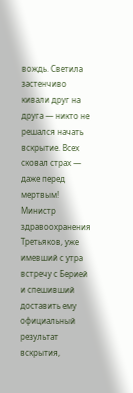вождь. Светила застенчиво кивали друг на друга — никто не решался начать вскрытие. Всех сковал страх — даже перед мертвым! Министр здравоохранения Третьяков, уже имевший с утра встречу с Берией и спешивший доставить ему официальный результат вскрытия,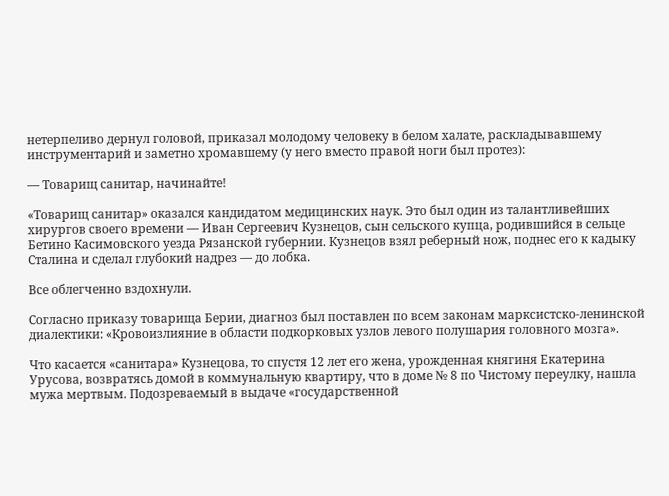нетерпеливо дернул головой, приказал молодому человеку в белом халате, раскладывавшему инструментарий и заметно хромавшему (у него вместо правой ноги был протез):

— Товарищ санитар, начинайте!

«Товарищ санитар» оказался кандидатом медицинских наук. Это был один из талантливейших хирургов своего времени — Иван Сергеевич Кузнецов, сын сельского купца, родившийся в сельце Бетино Касимовского уезда Рязанской губернии. Кузнецов взял реберный нож, поднес его к кадыку Сталина и сделал глубокий надрез — до лобка.

Все облегченно вздохнули.

Согласно приказу товарища Берии, диагноз был поставлен по всем законам марксистско-ленинской диалектики: «Кровоизлияние в области подкорковых узлов левого полушария головного мозга».

Что касается «санитара» Кузнецова, то спустя 12 лет его жена, урожденная княгиня Екатерина Урусова, возвратясь домой в коммунальную квартиру, что в доме № 8 по Чистому переулку, нашла мужа мертвым. Подозреваемый в выдаче «государственной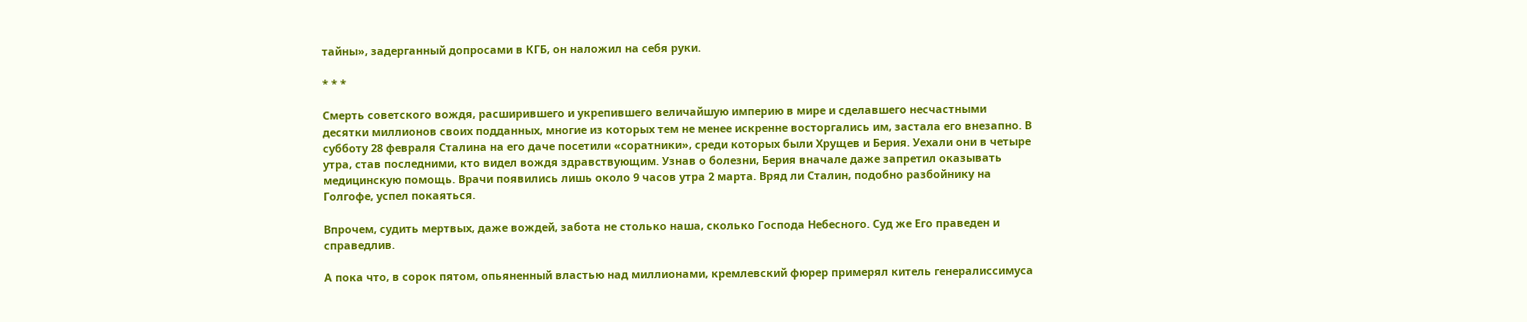тайны», задерганный допросами в КГБ, он наложил на себя руки.

* * *

Смерть советского вождя, расширившего и укрепившего величайшую империю в мире и сделавшего несчастными десятки миллионов своих подданных, многие из которых тем не менее искренне восторгались им, застала его внезапно. В субботу 28 февраля Сталина на его даче посетили «соратники», среди которых были Хрущев и Берия. Уехали они в четыре утра, став последними, кто видел вождя здравствующим. Узнав о болезни, Берия вначале даже запретил оказывать медицинскую помощь. Врачи появились лишь около 9 часов утра 2 марта. Вряд ли Сталин, подобно разбойнику на Голгофе, успел покаяться.

Впрочем, судить мертвых, даже вождей, забота не столько наша, сколько Господа Небесного. Суд же Его праведен и справедлив.

А пока что, в сорок пятом, опьяненный властью над миллионами, кремлевский фюрер примерял китель генералиссимуса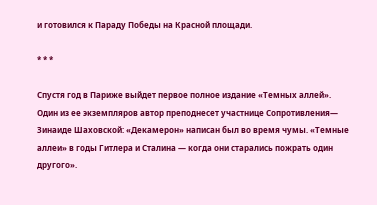и готовился к Параду Победы на Красной площади.

* * *

Спустя год в Париже выйдет первое полное издание «Темных аллей». Один из ее экземпляров автор преподнесет участнице Сопротивления— Зинаиде Шаховской: «Декамерон» написан был во время чумы. «Темные аллеи» в годы Гитлера и Сталина — когда они старались пожрать один другого».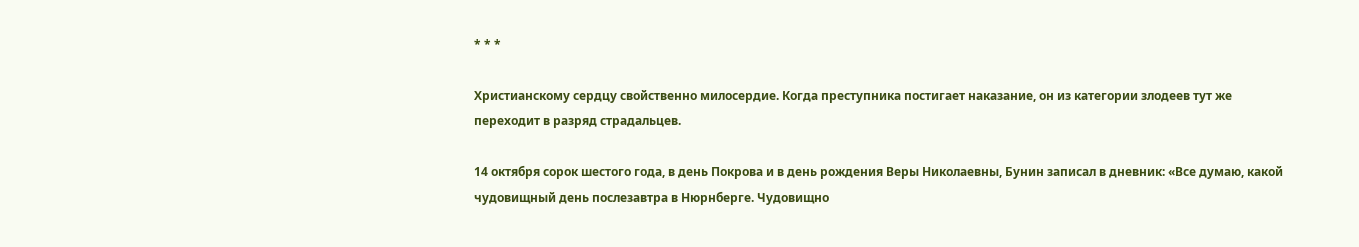* * *

Христианскому сердцу свойственно милосердие. Когда преступника постигает наказание, он из категории злодеев тут же переходит в разряд страдальцев.

14 октября сорок шестого года, в день Покрова и в день рождения Веры Николаевны, Бунин записал в дневник: «Все думаю, какой чудовищный день послезавтра в Нюрнберге. Чудовищно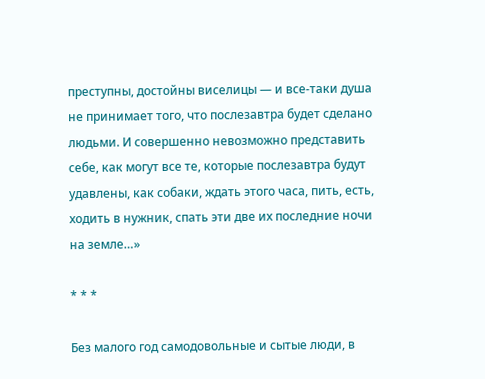преступны, достойны виселицы — и все-таки душа не принимает того, что послезавтра будет сделано людьми. И совершенно невозможно представить себе, как могут все те, которые послезавтра будут удавлены, как собаки, ждать этого часа, пить, есть, ходить в нужник, спать эти две их последние ночи на земле…»

* * *

Без малого год самодовольные и сытые люди, в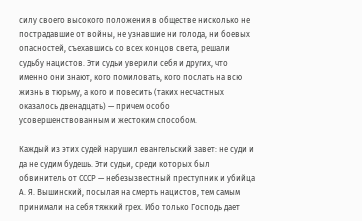силу своего высокого положения в обществе нисколько не пострадавшие от войны, не узнавшие ни голода, ни боевых опасностей, съехавшись со всех концов света, решали судьбу нацистов. Эти судьи уверили себя и других, что именно они знают, кого помиловать, кого послать на всю жизнь в тюрьму, а кого и повесить (таких несчастных оказалось двенадцать) — причем особо усовершенствованным и жестоким способом.

Каждый из этих судей нарушил евангельский завет: не суди и да не судим будешь. Эти судьи, среди которых был обвинитель от СССР — небезызвестный преступник и убийца А. Я. Вышинский, посылая на смерть нацистов, тем самым принимали на себя тяжкий грех. Ибо только Господь дает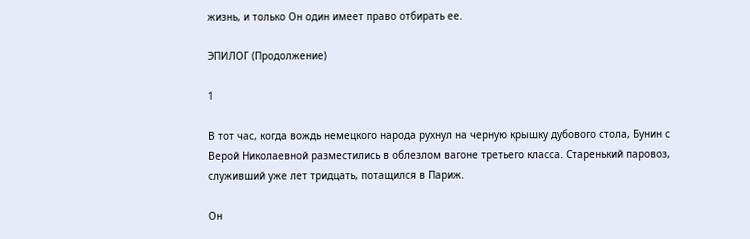жизнь, и только Он один имеет право отбирать ее.

ЭПИЛОГ (Продолжение)

1

В тот час, когда вождь немецкого народа рухнул на черную крышку дубового стола, Бунин с Верой Николаевной разместились в облезлом вагоне третьего класса. Старенький паровоз, служивший уже лет тридцать, потащился в Париж.

Он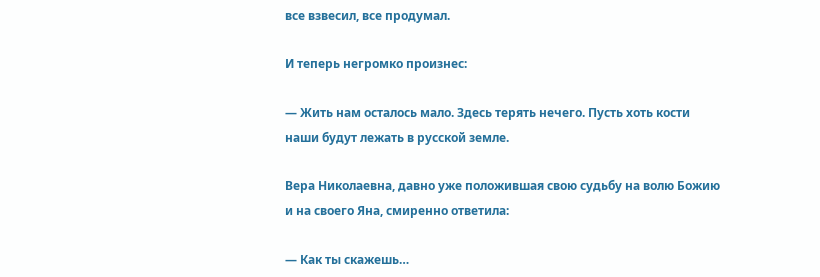все взвесил, все продумал.

И теперь негромко произнес:

— Жить нам осталось мало. Здесь терять нечего. Пусть хоть кости наши будут лежать в русской земле.

Вера Николаевна, давно уже положившая свою судьбу на волю Божию и на своего Яна, смиренно ответила:

— Как ты скажешь…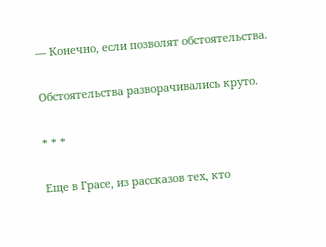— Конечно, если позволят обстоятельства.

Обстоятельства разворачивались круто.

* * *

Еще в Грасе, из рассказов тех, кто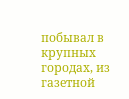побывал в крупных городах, из газетной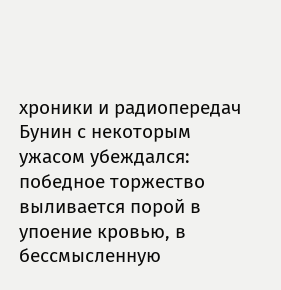хроники и радиопередач Бунин с некоторым ужасом убеждался: победное торжество выливается порой в упоение кровью, в бессмысленную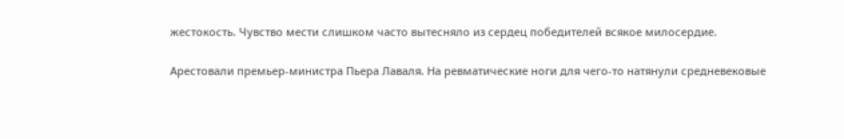жестокость. Чувство мести слишком часто вытесняло из сердец победителей всякое милосердие.

Арестовали премьер-министра Пьера Лаваля. На ревматические ноги для чего-то натянули средневековые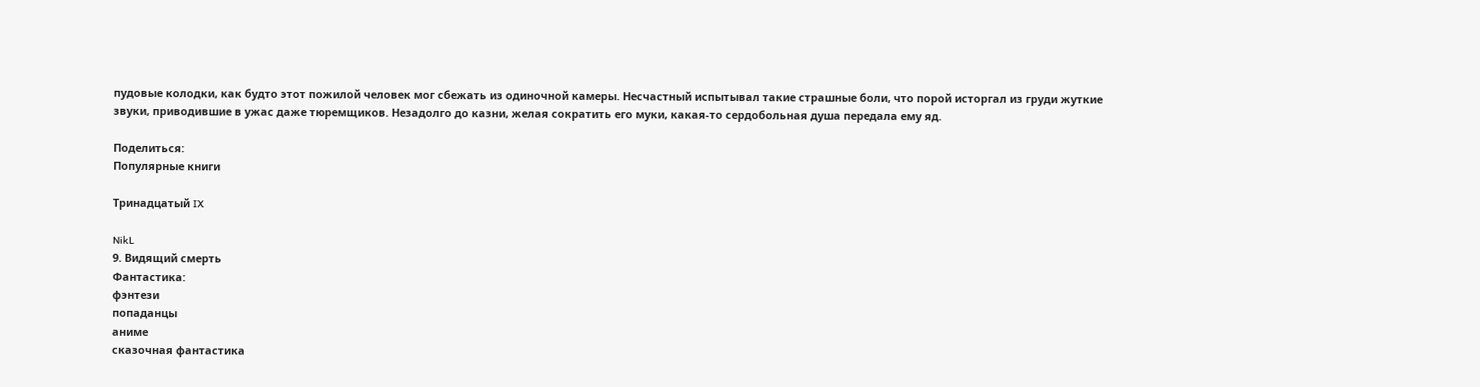пудовые колодки, как будто этот пожилой человек мог сбежать из одиночной камеры. Несчастный испытывал такие страшные боли, что порой исторгал из груди жуткие звуки, приводившие в ужас даже тюремщиков. Незадолго до казни, желая сократить его муки, какая-то сердобольная душа передала ему яд.

Поделиться:
Популярные книги

Тринадцатый IX

NikL
9. Видящий смерть
Фантастика:
фэнтези
попаданцы
аниме
сказочная фантастика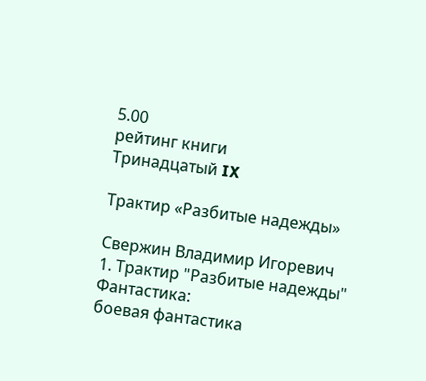5.00
рейтинг книги
Тринадцатый IX

Трактир «Разбитые надежды»

Свержин Владимир Игоревич
1. Трактир "Разбитые надежды"
Фантастика:
боевая фантастика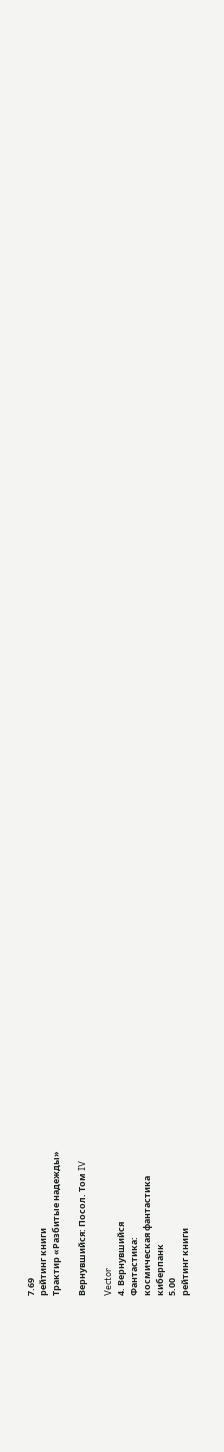7.69
рейтинг книги
Трактир «Разбитые надежды»

Вернувшийся: Посол. Том IV

Vector
4. Вернувшийся
Фантастика:
космическая фантастика
киберпанк
5.00
рейтинг книги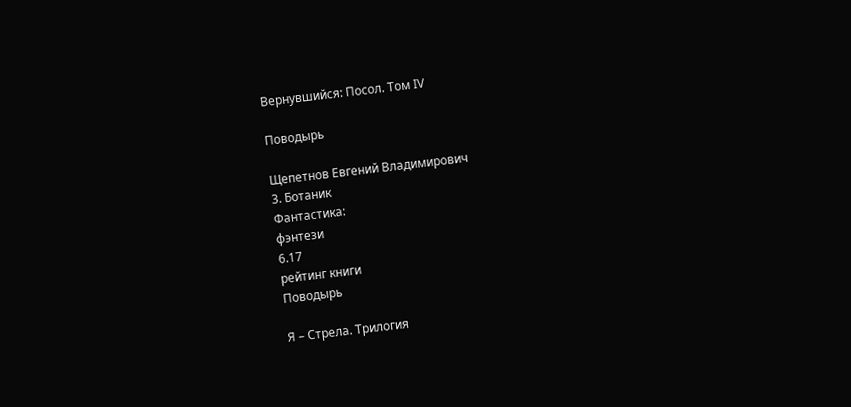Вернувшийся: Посол. Том IV

Поводырь

Щепетнов Евгений Владимирович
3. Ботаник
Фантастика:
фэнтези
6.17
рейтинг книги
Поводырь

Я – Стрела. Трилогия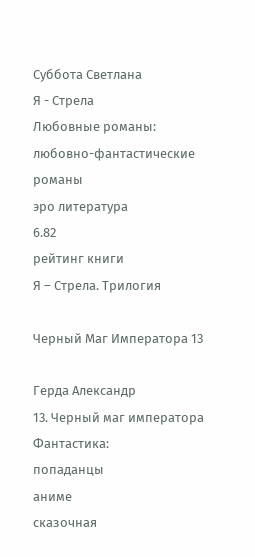Суббота Светлана
Я - Стрела
Любовные романы:
любовно-фантастические романы
эро литература
6.82
рейтинг книги
Я – Стрела. Трилогия

Черный Маг Императора 13

Герда Александр
13. Черный маг императора
Фантастика:
попаданцы
аниме
сказочная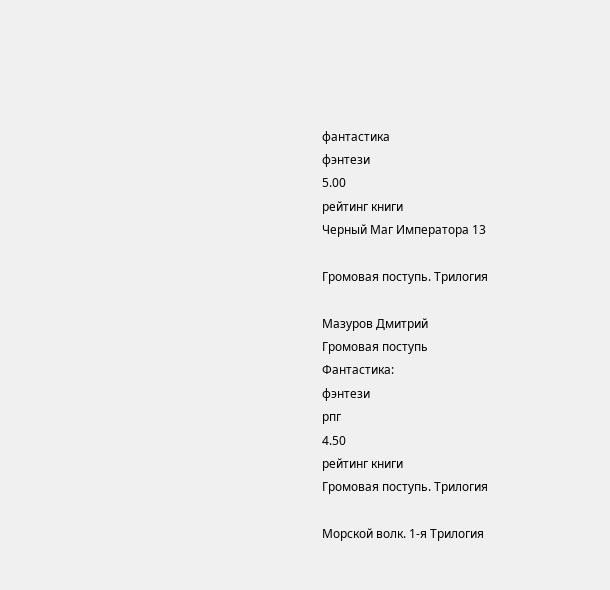фантастика
фэнтези
5.00
рейтинг книги
Черный Маг Императора 13

Громовая поступь. Трилогия

Мазуров Дмитрий
Громовая поступь
Фантастика:
фэнтези
рпг
4.50
рейтинг книги
Громовая поступь. Трилогия

Морской волк. 1-я Трилогия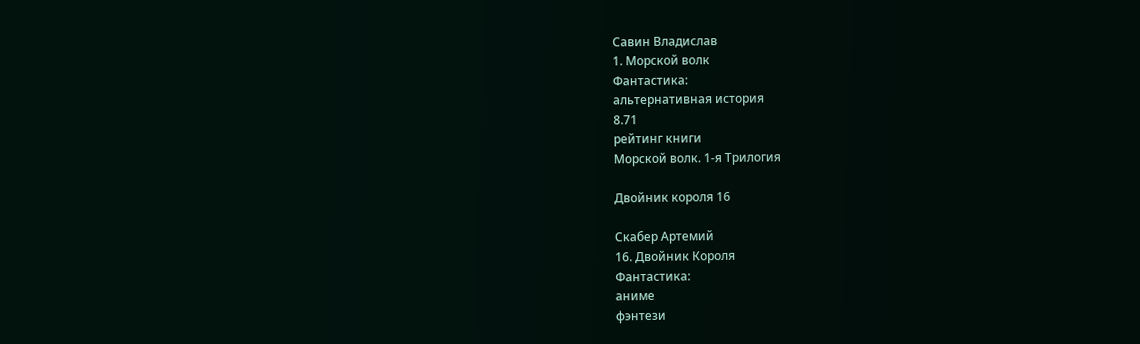Савин Владислав
1. Морской волк
Фантастика:
альтернативная история
8.71
рейтинг книги
Морской волк. 1-я Трилогия

Двойник короля 16

Скабер Артемий
16. Двойник Короля
Фантастика:
аниме
фэнтези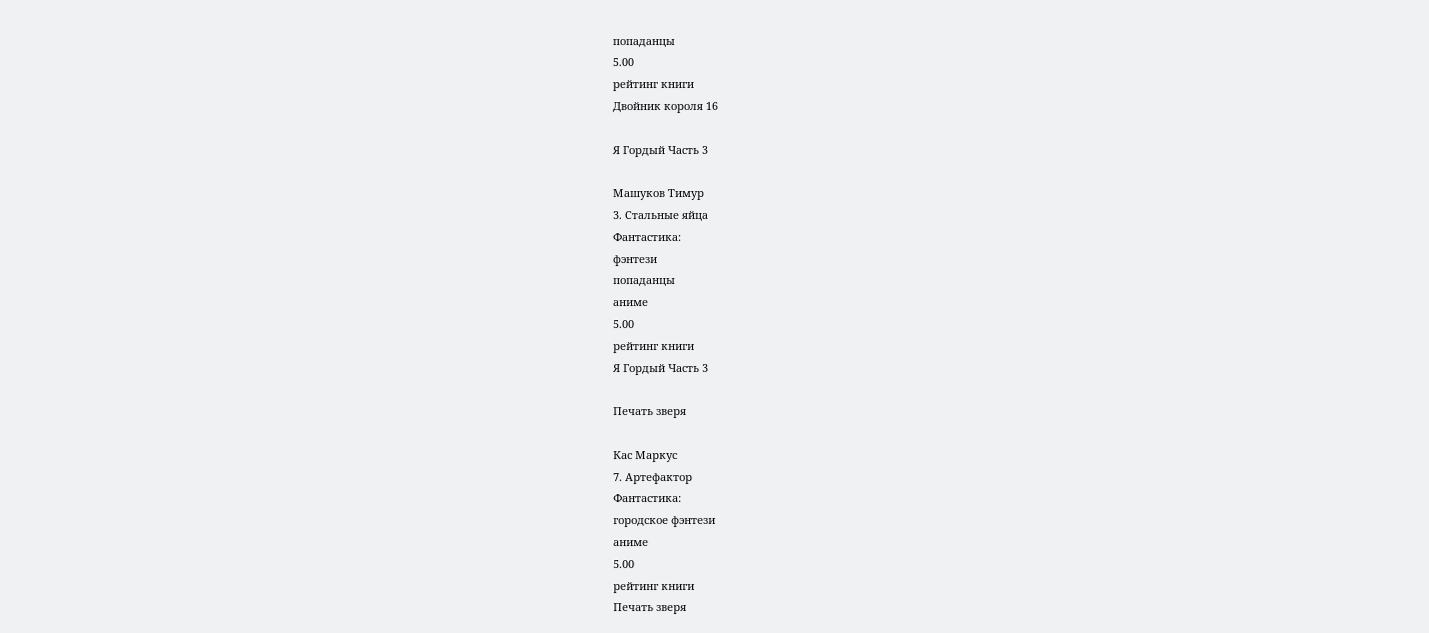попаданцы
5.00
рейтинг книги
Двойник короля 16

Я Гордый Часть 3

Машуков Тимур
3. Стальные яйца
Фантастика:
фэнтези
попаданцы
аниме
5.00
рейтинг книги
Я Гордый Часть 3

Печать зверя

Кас Маркус
7. Артефактор
Фантастика:
городское фэнтези
аниме
5.00
рейтинг книги
Печать зверя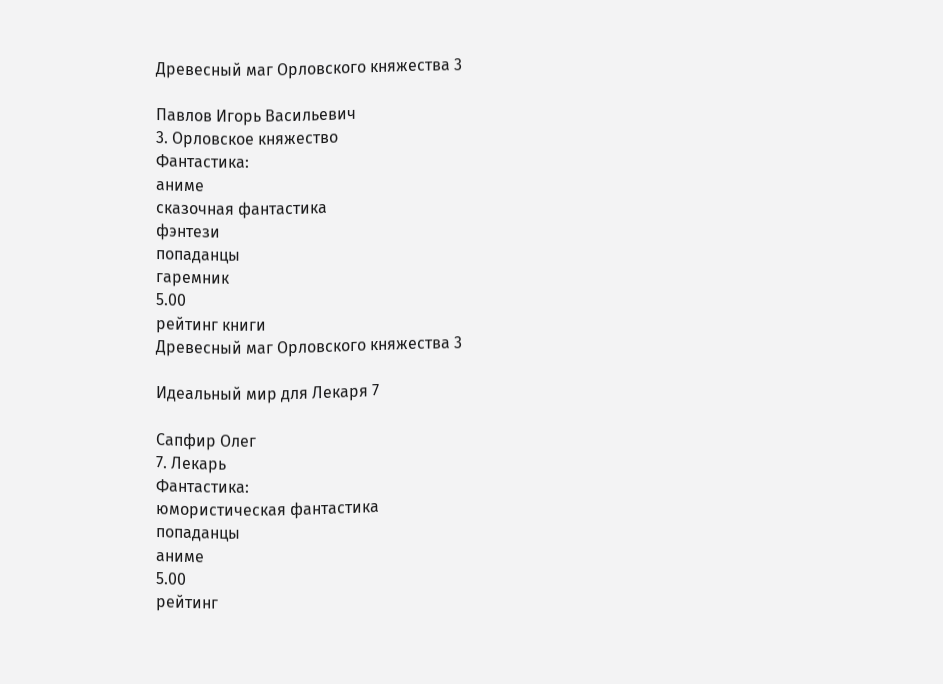Древесный маг Орловского княжества 3

Павлов Игорь Васильевич
3. Орловское княжество
Фантастика:
аниме
сказочная фантастика
фэнтези
попаданцы
гаремник
5.00
рейтинг книги
Древесный маг Орловского княжества 3

Идеальный мир для Лекаря 7

Сапфир Олег
7. Лекарь
Фантастика:
юмористическая фантастика
попаданцы
аниме
5.00
рейтинг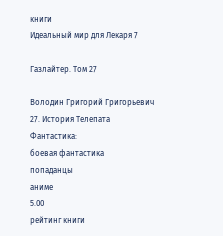книги
Идеальный мир для Лекаря 7

Газлайтер. Том 27

Володин Григорий Григорьевич
27. История Телепата
Фантастика:
боевая фантастика
попаданцы
аниме
5.00
рейтинг книги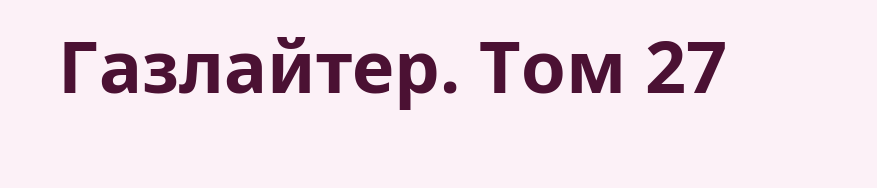Газлайтер. Том 27